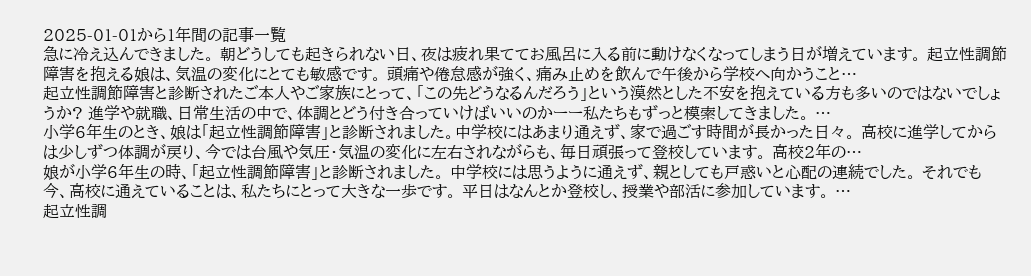2025-01-01から1年間の記事一覧
急に冷え込んできました。 朝どうしても起きられない日、夜は疲れ果ててお風呂に入る前に動けなくなってしまう日が増えています。 起立性調節障害を抱える娘は、気温の変化にとても敏感です。 頭痛や倦怠感が強く、痛み止めを飲んで午後から学校へ向かうこと…
起立性調節障害と診断されたご本人やご家族にとって、「この先どうなるんだろう」という漠然とした不安を抱えている方も多いのではないでしょうか? 進学や就職、日常生活の中で、体調とどう付き合っていけばいいのかーー私たちもずっと模索してきました。 …
小学6年生のとき、娘は「起立性調節障害」と診断されました。中学校にはあまり通えず、家で過ごす時間が長かった日々。 高校に進学してからは少しずつ体調が戻り、今では台風や気圧・気温の変化に左右されながらも、毎日頑張って登校しています。 高校2年の…
娘が小学6年生の時、「起立性調節障害」と診断されました。 中学校には思うように通えず、親としても戸惑いと心配の連続でした。 それでも今、高校に通えていることは、私たちにとって大きな一歩です。 平日はなんとか登校し、授業や部活に参加しています。 …
起立性調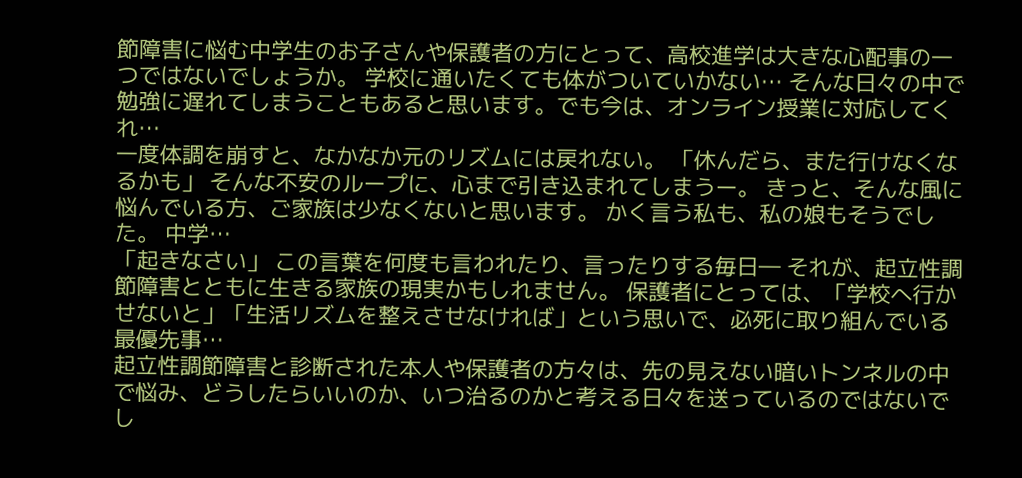節障害に悩む中学生のお子さんや保護者の方にとって、高校進学は大きな心配事の一つではないでしょうか。 学校に通いたくても体がついていかない… そんな日々の中で勉強に遅れてしまうこともあると思います。でも今は、オンライン授業に対応してくれ…
一度体調を崩すと、なかなか元のリズムには戻れない。 「休んだら、また行けなくなるかも」 そんな不安のループに、心まで引き込まれてしまうー。 きっと、そんな風に悩んでいる方、ご家族は少なくないと思います。 かく言う私も、私の娘もそうでした。 中学…
「起きなさい」 この言葉を何度も言われたり、言ったりする毎日― それが、起立性調節障害とともに生きる家族の現実かもしれません。 保護者にとっては、「学校へ行かせないと」「生活リズムを整えさせなければ」という思いで、必死に取り組んでいる最優先事…
起立性調節障害と診断された本人や保護者の方々は、先の見えない暗いトンネルの中で悩み、どうしたらいいのか、いつ治るのかと考える日々を送っているのではないでし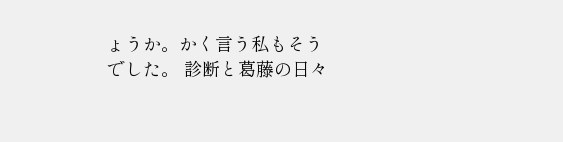ょうか。かく言う私もそうでした。 診断と葛藤の日々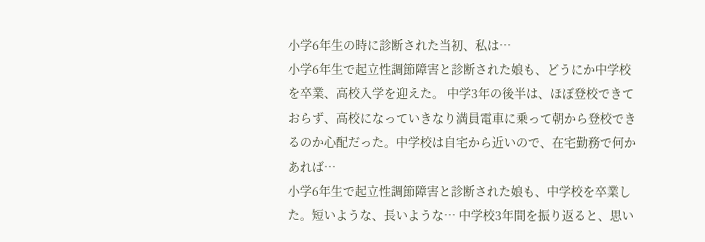小学6年生の時に診断された当初、私は…
小学6年生で起立性調節障害と診断された娘も、どうにか中学校を卒業、高校入学を迎えた。 中学3年の後半は、ほぼ登校できておらず、高校になっていきなり満員電車に乗って朝から登校できるのか心配だった。中学校は自宅から近いので、在宅勤務で何かあれば…
小学6年生で起立性調節障害と診断された娘も、中学校を卒業した。短いような、長いような… 中学校3年間を振り返ると、思い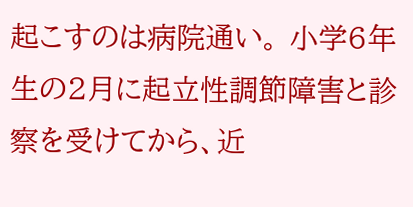起こすのは病院通い。 小学6年生の2月に起立性調節障害と診察を受けてから、近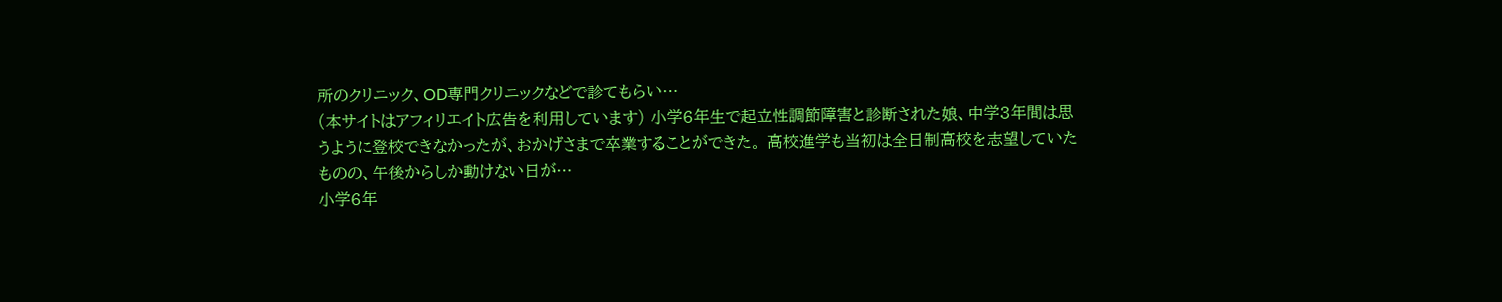所のクリニック、OD専門クリニックなどで診てもらい…
(本サイトはアフィリエイト広告を利用しています) 小学6年生で起立性調節障害と診断された娘、中学3年間は思うように登校できなかったが、おかげさまで卒業することができた。 高校進学も当初は全日制高校を志望していたものの、午後からしか動けない日が…
小学6年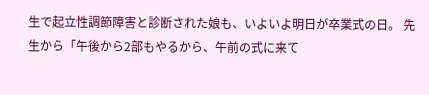生で起立性調節障害と診断された娘も、いよいよ明日が卒業式の日。 先生から「午後から2部もやるから、午前の式に来て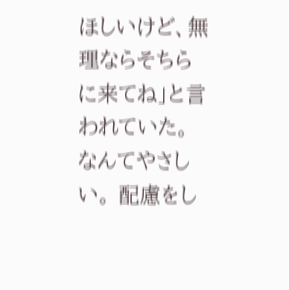ほしいけど、無理ならそちらに来てね」と言われていた。 なんてやさしい。 配慮をし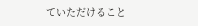ていただけること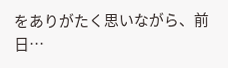をありがたく思いながら、前日…